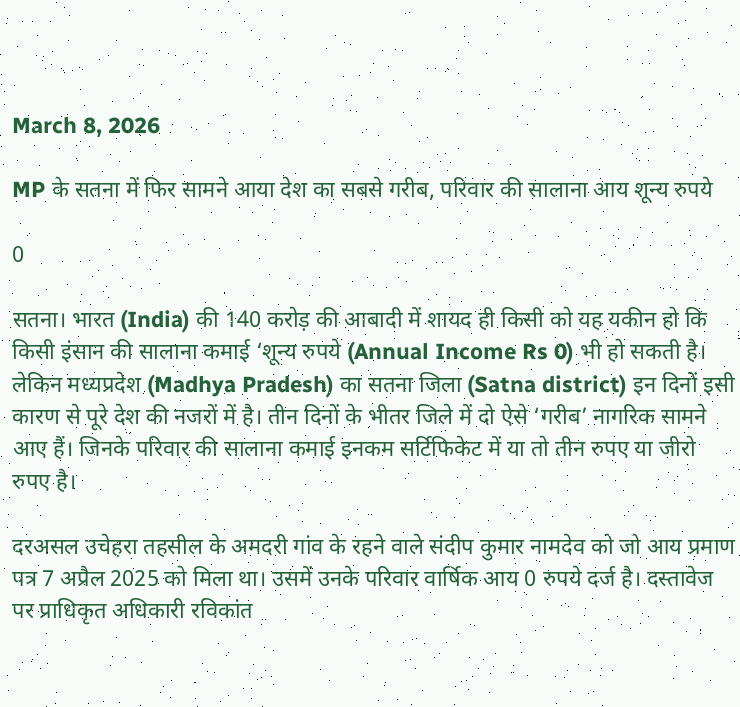March 8, 2026

MP के सतना में फिर सामने आया देश का सबसे गरीब, परिवार की सालाना आय शून्य रुपये

0

सतना। भारत (India) की 140 करोड़ की आबादी में शायद ही किसी को यह यकीन हो कि किसी इंसान की सालाना कमाई ‘शून्य रुपये (Annual Income Rs 0) भी हो सकती है। लेकिन मध्यप्रदेश (Madhya Pradesh) का सतना जिला (Satna district) इन दिनों इसी कारण से पूरे देश की नजरों में है। तीन दिनों के भीतर जिले में दो ऐसे ‘गरीब’ नागरिक सामने आए हैं। जिनके परिवार की सालाना कमाई इनकम सर्टिफिकेट में या तो तीन रुपए या जीरो रुपए है।

दरअसल उचेहरा तहसील के अमदरी गांव के रहने वाले संदीप कुमार नामदेव को जो आय प्रमाण पत्र 7 अप्रैल 2025 को मिला था। उसमें उनके परिवार वार्षिक आय 0 रुपये दर्ज है। दस्तावेज पर प्राधिकृत अधिकारी रविकांत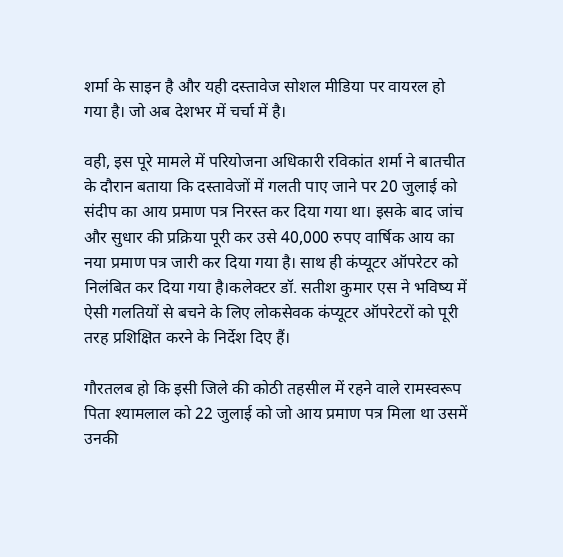शर्मा के साइन है और यही दस्तावेज सोशल मीडिया पर वायरल हो गया है। जो अब देशभर में चर्चा में है।

वही, इस पूरे मामले में परियोजना अधिकारी रविकांत शर्मा ने बातचीत के दौरान बताया कि दस्तावेजों में गलती पाए जाने पर 20 जुलाई को संदीप का आय प्रमाण पत्र निरस्त कर दिया गया था। इसके बाद जांच और सुधार की प्रक्रिया पूरी कर उसे 40,000 रुपए वार्षिक आय का नया प्रमाण पत्र जारी कर दिया गया है। साथ ही कंप्यूटर ऑपरेटर को निलंबित कर दिया गया है।कलेक्टर डॉ. सतीश कुमार एस ने भविष्य में ऐसी गलतियों से बचने के लिए लोकसेवक कंप्यूटर ऑपरेटरों को पूरी तरह प्रशिक्षित करने के निर्देश दिए हैं।

गौरतलब हो कि इसी जिले की कोठी तहसील में रहने वाले रामस्वरूप पिता श्यामलाल को 22 जुलाई को जो आय प्रमाण पत्र मिला था उसमें उनकी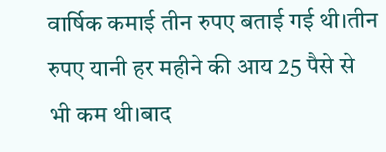वार्षिक कमाई तीन रुपए बताई गई थी।तीन रुपए यानी हर महीने की आय 25 पैसे से भी कम थी।बाद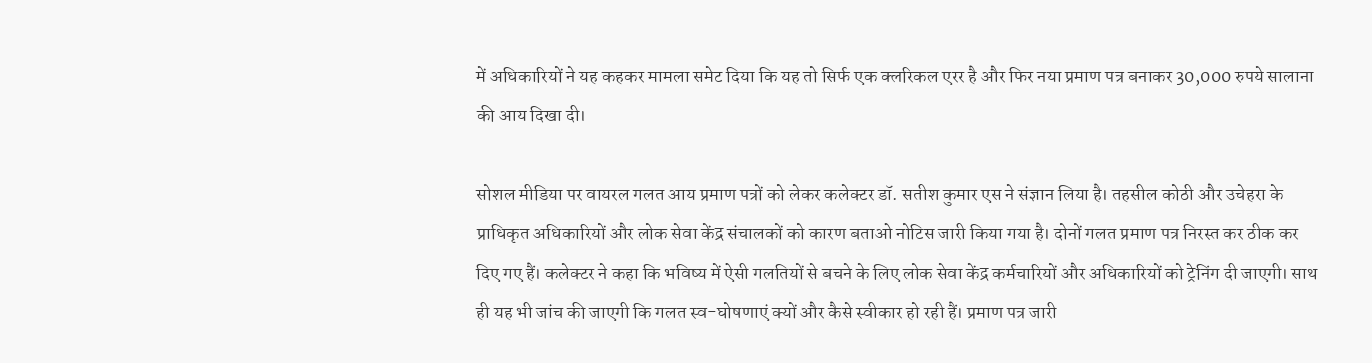में अधिकारियों ने यह कहकर मामला समेट दिया कि यह तो सिर्फ एक क्लरिकल एरर है और फिर नया प्रमाण पत्र बनाकर 30,000 रुपये सालाना की आय दिखा दी।

सोशल मीडिया पर वायरल गलत आय प्रमाण पत्रों को लेकर कलेक्टर डॉ. सतीश कुमार एस ने संज्ञान लिया है। तहसील कोठी और उचेहरा के प्राधिकृत अधिकारियों और लोक सेवा केंद्र संचालकों को कारण बताओ नोटिस जारी किया गया है। दोनों गलत प्रमाण पत्र निरस्त कर ठीक कर दिए गए हैं। कलेक्टर ने कहा कि भविष्य में ऐसी गलतियों से बचने के लिए लोक सेवा केंद्र कर्मचारियों और अधिकारियों को ट्रेनिंग दी जाएगी। साथ ही यह भी जांच की जाएगी कि गलत स्व-घोषणाएं क्यों और कैसे स्वीकार हो रही हैं। प्रमाण पत्र जारी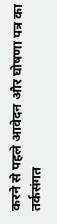करने से पहले आवेदन और घोषणा पत्र का तर्कसंगत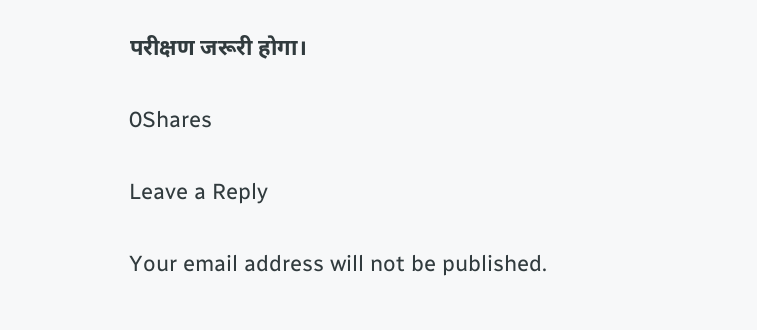परीक्षण जरूरी होगा।

0Shares

Leave a Reply

Your email address will not be published.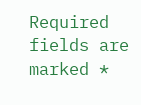Required fields are marked *